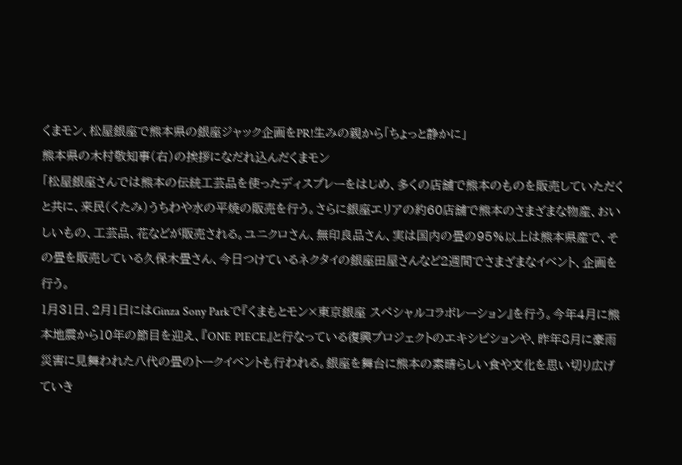くまモン、松屋銀座で熊本県の銀座ジャック企画をPR!生みの親から「ちょっと静かに」
熊本県の木村敬知事(右)の挨拶になだれ込んだくまモン
「松屋銀座さんでは熊本の伝統工芸品を使ったディスプレーをはじめ、多くの店舗で熊本のものを販売していただくと共に、来民(くたみ)うちわや水の平焼の販売を行う。さらに銀座エリアの約60店舗で熊本のさまざまな物産、おいしいもの、工芸品、花などが販売される。ユニクロさん、無印良品さん、実は国内の畳の95%以上は熊本県産で、その畳を販売している久保木畳さん、今日つけているネクタイの銀座田屋さんなど2週間でさまざまなイベント、企画を行う。
1月31日、2月1日にはGinza Sony Parkで『くまもとモン×東京銀座 スペシャルコラボレーション』を行う。今年4月に熊本地震から10年の節目を迎え、『ONE PIECE』と行なっている復興プロジェクトのエキシビションや、昨年8月に豪雨災害に見舞われた八代の畳のトークイベントも行われる。銀座を舞台に熊本の素晴らしい食や文化を思い切り広げていき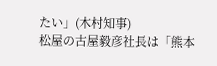たい」(木村知事)
松屋の古屋毅彦社長は「熊本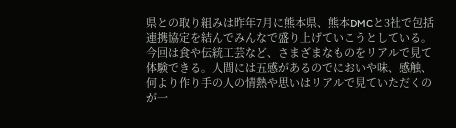県との取り組みは昨年7月に熊本県、熊本DMCと3社で包括連携協定を結んでみんなで盛り上げていこうとしている。今回は食や伝統工芸など、さまざまなものをリアルで見て体験できる。人間には五感があるのでにおいや味、感触、何より作り手の人の情熱や思いはリアルで見ていただくのが一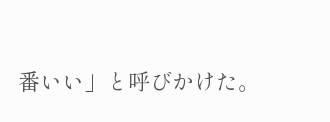番いい」と呼びかけた。